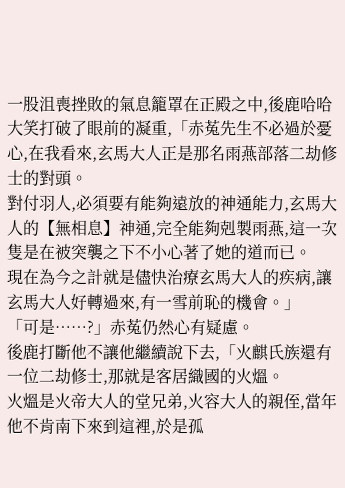一股沮喪挫敗的氣息籠罩在正殿之中,後鹿哈哈大笑打破了眼前的凝重,「赤菟先生不必過於憂心,在我看來,玄馬大人正是那名雨燕部落二劫修士的對頭。
對付羽人,必須要有能夠遠放的神通能力,玄馬大人的【無相息】神通,完全能夠剋製雨燕,這一次隻是在被突襲之下不小心著了她的道而已。
現在為今之計就是儘快治療玄馬大人的疾病,讓玄馬大人好轉過來,有一雪前恥的機會。」
「可是……?」赤菟仍然心有疑慮。
後鹿打斷他不讓他繼續說下去,「火麒氏族還有一位二劫修士,那就是客居織國的火熅。
火熅是火帝大人的堂兄弟,火容大人的親侄,當年他不肯南下來到這裡,於是孤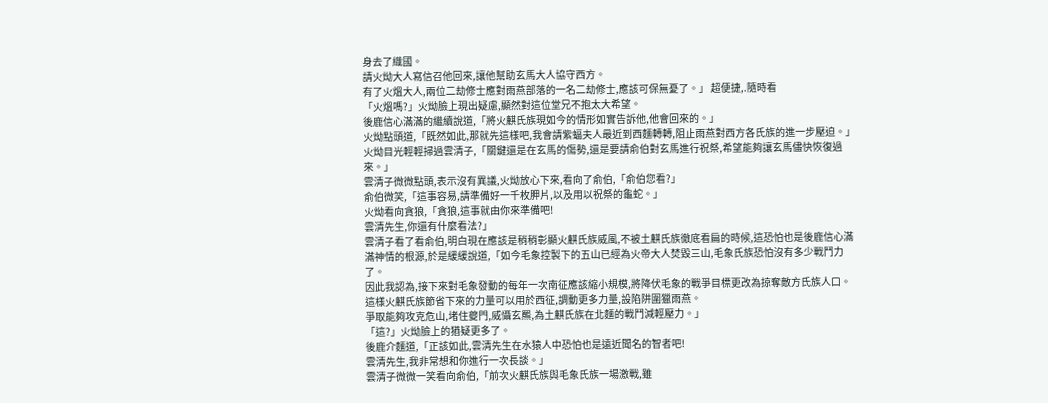身去了織國。
請火㶭大人寫信召他回來,讓他幫助玄馬大人協守西方。
有了火熅大人,兩位二劫修士應對雨燕部落的一名二劫修士,應該可保無憂了。」 超便捷,.隨時看
「火熅嗎?」火㶭臉上現出疑慮,顯然對這位堂兄不抱太大希望。
後鹿信心滿滿的繼續說道,「將火麒氏族現如今的情形如實告訴他,他會回來的。」
火㶭點頭道,「既然如此,那就先這樣吧,我會請紫蝠夫人最近到西麵轉轉,阻止雨燕對西方各氏族的進一步壓迫。」
火㶭目光輕輕掃過雲清子,「關鍵還是在玄馬的傷勢,還是要請俞伯對玄馬進行祝祭,希望能夠讓玄馬儘快恢復過來。」
雲清子微微點頭,表示沒有異議,火㶭放心下來,看向了俞伯,「俞伯您看?」
俞伯微笑,「這事容易,請準備好一千枚胛片,以及用以祝祭的龜蛇。」
火㶭看向貪狼,「貪狼,這事就由你來準備吧!
雲清先生,你還有什麼看法?」
雲清子看了看俞伯,明白現在應該是稍稍彰顯火麒氏族威風,不被土麒氏族徹底看扁的時候,這恐怕也是後鹿信心滿滿神情的根源,於是緩緩說道,「如今毛象控製下的五山已經為火帝大人焚毀三山,毛象氏族恐怕沒有多少戰鬥力了。
因此我認為,接下來對毛象發動的每年一次南征應該縮小規模,將降伏毛象的戰爭目標更改為掠奪敵方氏族人口。
這樣火麒氏族節省下來的力量可以用於西征,調動更多力量,設陷阱圍獵雨燕。
爭取能夠攻克危山,堵住夔門,威懾玄羆,為土麒氏族在北麵的戰鬥減輕壓力。」
「這?」火㶭臉上的猶疑更多了。
後鹿介麵道,「正該如此,雲清先生在水猿人中恐怕也是遠近聞名的智者吧!
雲清先生,我非常想和你進行一次長談。」
雲清子微微一笑看向俞伯,「前次火麒氏族與毛象氏族一場激戰,雖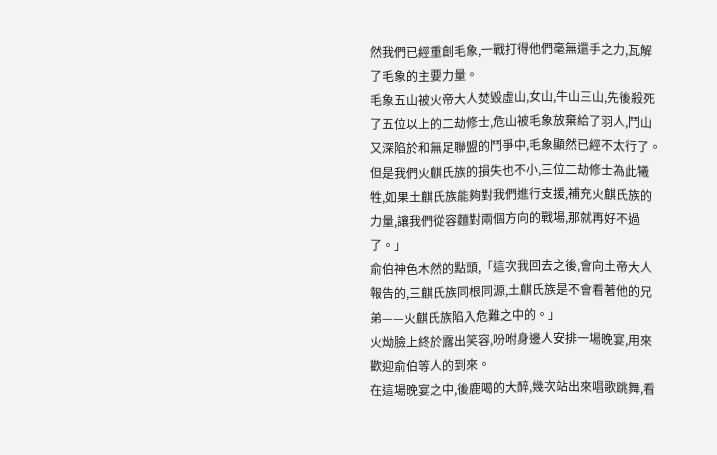然我們已經重創毛象,一戰打得他們毫無還手之力,瓦解了毛象的主要力量。
毛象五山被火帝大人焚毀虛山,女山,牛山三山,先後殺死了五位以上的二劫修士,危山被毛象放棄給了羽人,鬥山又深陷於和無足聯盟的鬥爭中,毛象顯然已經不太行了。
但是我們火麒氏族的損失也不小,三位二劫修士為此犧牲,如果土麒氏族能夠對我們進行支援,補充火麒氏族的力量,讓我們從容麵對兩個方向的戰場,那就再好不過了。」
俞伯神色木然的點頭,「這次我回去之後,會向土帝大人報告的,三麒氏族同根同源,土麒氏族是不會看著他的兄弟——火麒氏族陷入危難之中的。」
火㶭臉上終於露出笑容,吩咐身邊人安排一場晚宴,用來歡迎俞伯等人的到來。
在這場晚宴之中,後鹿喝的大醉,幾次站出來唱歌跳舞,看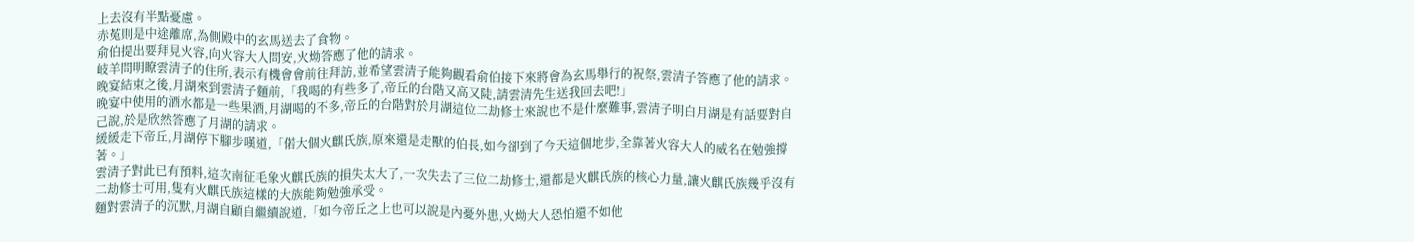上去沒有半點憂慮。
赤菟則是中途離席,為側殿中的玄馬送去了食物。
俞伯提出要拜見火容,向火容大人問安,火㶭答應了他的請求。
岐羊問明瞭雲清子的住所,表示有機會會前往拜訪,並希望雲清子能夠觀看俞伯接下來將會為玄馬舉行的祝祭,雲清子答應了他的請求。
晚宴結束之後,月湖來到雲清子麵前,「我喝的有些多了,帝丘的台階又高又陡,請雲清先生送我回去吧!」
晚宴中使用的酒水都是一些果酒,月湖喝的不多,帝丘的台階對於月湖這位二劫修士來說也不是什麼難事,雲清子明白月湖是有話要對自己說,於是欣然答應了月湖的請求。
緩緩走下帝丘,月湖停下腳步嘆道,「偌大個火麒氏族,原來還是走獸的伯長,如今卻到了今天這個地步,全靠著火容大人的威名在勉強撐著。」
雲清子對此已有預料,這次南征毛象火麒氏族的損失太大了,一次失去了三位二劫修士,還都是火麒氏族的核心力量,讓火麒氏族幾乎沒有二劫修士可用,隻有火麒氏族這樣的大族能夠勉強承受。
麵對雲清子的沉默,月湖自顧自繼續說道,「如今帝丘之上也可以說是內憂外患,火㶭大人恐怕還不如他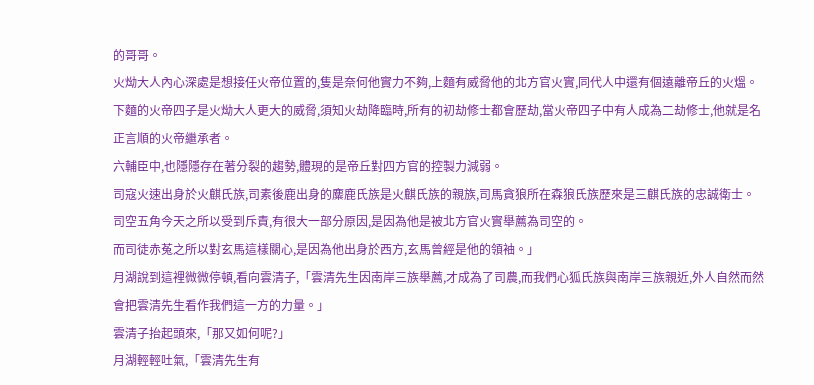的哥哥。
火㶭大人內心深處是想接任火帝位置的,隻是奈何他實力不夠,上麵有威脅他的北方官火實,同代人中還有個遠離帝丘的火熅。
下麵的火帝四子是火㶭大人更大的威脅,須知火劫降臨時,所有的初劫修士都會歷劫,當火帝四子中有人成為二劫修士,他就是名正言順的火帝繼承者。
六輔臣中,也隱隱存在著分裂的趨勢,體現的是帝丘對四方官的控製力減弱。
司寇火速出身於火麒氏族,司素後鹿出身的麋鹿氏族是火麒氏族的親族,司馬貪狼所在森狼氏族歷來是三麒氏族的忠誠衛士。
司空五角今天之所以受到斥責,有很大一部分原因,是因為他是被北方官火實舉薦為司空的。
而司徒赤菟之所以對玄馬這樣關心,是因為他出身於西方,玄馬曾經是他的領袖。」
月湖說到這裡微微停頓,看向雲清子,「雲清先生因南岸三族舉薦,才成為了司農,而我們心狐氏族與南岸三族親近,外人自然而然會把雲清先生看作我們這一方的力量。」
雲清子抬起頭來,「那又如何呢?」
月湖輕輕吐氣,「雲清先生有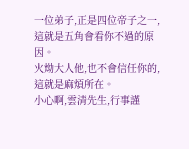一位弟子,正是四位帝子之一,這就是五角會看你不過的原因。
火㶭大人他,也不會信任你的,這就是麻煩所在。
小心啊,雲清先生,行事謹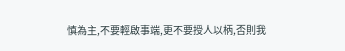慎為主,不要輕啟事端,更不要授人以柄,否則我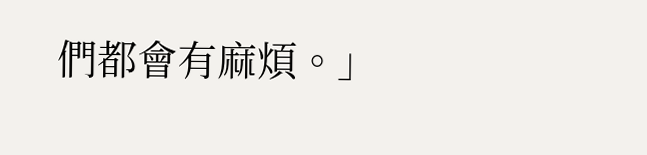們都會有麻煩。」